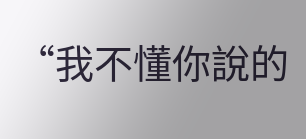“我不懂你說的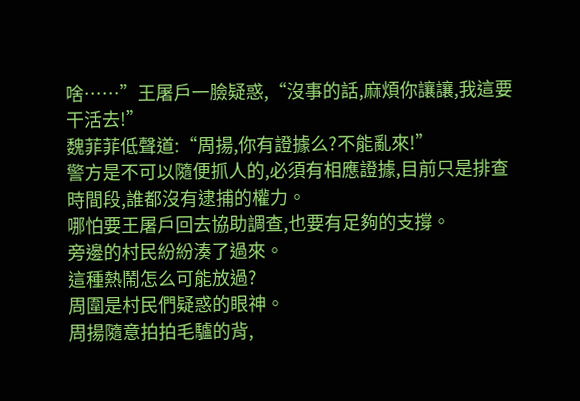啥……”王屠戶一臉疑惑,“沒事的話,麻煩你讓讓,我這要干活去!”
魏菲菲低聲道:“周揚,你有證據么?不能亂來!”
警方是不可以隨便抓人的,必須有相應證據,目前只是排查時間段,誰都沒有逮捕的權力。
哪怕要王屠戶回去協助調查,也要有足夠的支撐。
旁邊的村民紛紛湊了過來。
這種熱鬧怎么可能放過?
周圍是村民們疑惑的眼神。
周揚隨意拍拍毛驢的背,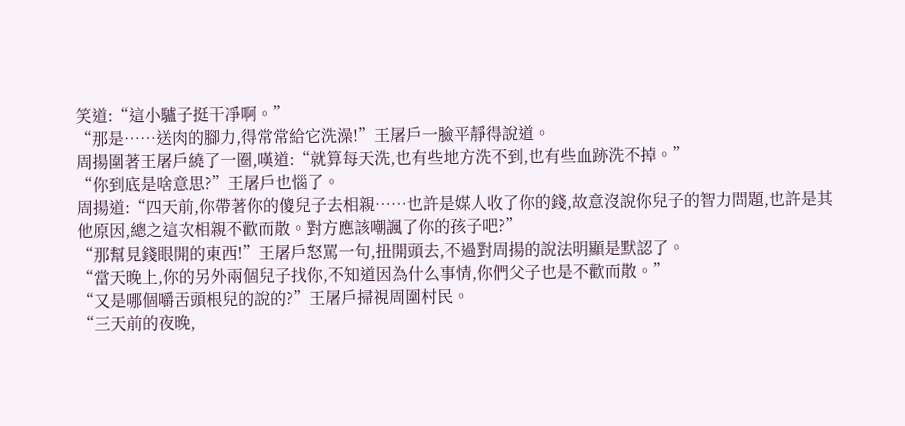笑道:“這小驢子挺干凈啊。”
“那是……送肉的腳力,得常常給它洗澡!”王屠戶一臉平靜得說道。
周揚圍著王屠戶繞了一圈,嘆道:“就算每天洗,也有些地方洗不到,也有些血跡洗不掉。”
“你到底是啥意思?”王屠戶也惱了。
周揚道:“四天前,你帶著你的傻兒子去相親……也許是媒人收了你的錢,故意沒說你兒子的智力問題,也許是其他原因,總之這次相親不歡而散。對方應該嘲諷了你的孩子吧?”
“那幫見錢眼開的東西!”王屠戶怒罵一句,扭開頭去,不過對周揚的說法明顯是默認了。
“當天晚上,你的另外兩個兒子找你,不知道因為什么事情,你們父子也是不歡而散。”
“又是哪個嚼舌頭根兒的說的?”王屠戶掃視周圍村民。
“三天前的夜晚,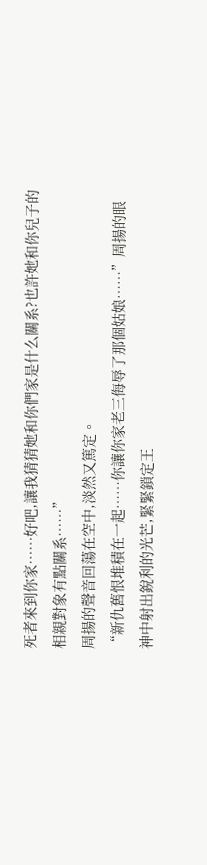死者來到你家……好吧,讓我猜猜她和你們家是什么關系?也許她和你兒子的相親對象有點關系……”
周揚的聲音回蕩在空中,淡然又篤定。
“新仇舊恨堆積在一起……你讓你家老三侮辱了那個姑娘……”周揚的眼神中射出銳利的光芒,緊緊鎖定王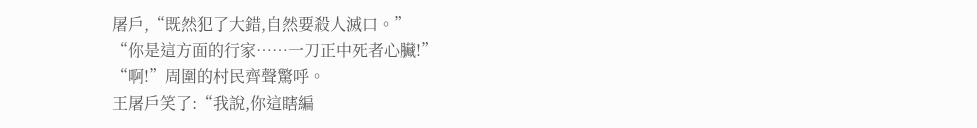屠戶,“既然犯了大錯,自然要殺人滅口。”
“你是這方面的行家……一刀正中死者心臟!”
“啊!”周圍的村民齊聲驚呼。
王屠戶笑了:“我說,你這瞎編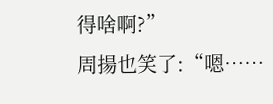得啥啊?”
周揚也笑了:“嗯……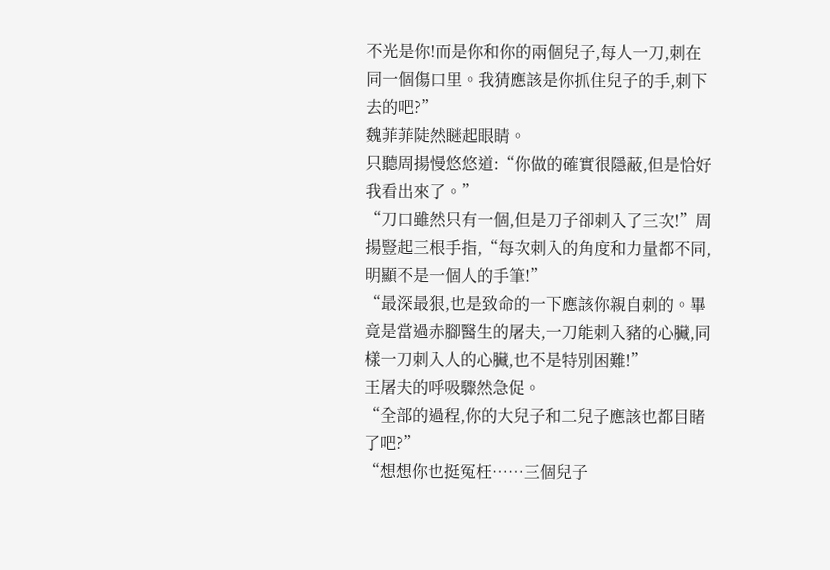不光是你!而是你和你的兩個兒子,每人一刀,刺在同一個傷口里。我猜應該是你抓住兒子的手,刺下去的吧?”
魏菲菲陡然瞇起眼睛。
只聽周揚慢悠悠道:“你做的確實很隱蔽,但是恰好我看出來了。”
“刀口雖然只有一個,但是刀子卻刺入了三次!”周揚豎起三根手指,“每次刺入的角度和力量都不同,明顯不是一個人的手筆!”
“最深最狠,也是致命的一下應該你親自刺的。畢竟是當過赤腳醫生的屠夫,一刀能刺入豬的心臟,同樣一刀刺入人的心臟,也不是特別困難!”
王屠夫的呼吸驟然急促。
“全部的過程,你的大兒子和二兒子應該也都目睹了吧?”
“想想你也挺冤枉……三個兒子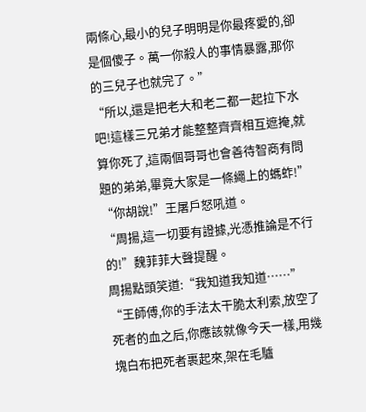兩條心,最小的兒子明明是你最疼愛的,卻是個傻子。萬一你殺人的事情暴露,那你的三兒子也就完了。”
“所以,還是把老大和老二都一起拉下水吧!這樣三兄弟才能整整齊齊相互遮掩,就算你死了,這兩個哥哥也會善待智商有問題的弟弟,畢竟大家是一條繩上的螞蚱!”
“你胡說!”王屠戶怒吼道。
“周揚,這一切要有證據,光憑推論是不行的!”魏菲菲大聲提醒。
周揚點頭笑道:“我知道我知道……”
“王師傅,你的手法太干脆太利索,放空了死者的血之后,你應該就像今天一樣,用幾塊白布把死者裹起來,架在毛驢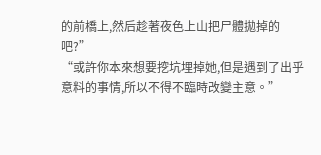的前橋上,然后趁著夜色上山把尸體拋掉的吧?”
“或許你本來想要挖坑埋掉她,但是遇到了出乎意料的事情,所以不得不臨時改變主意。”